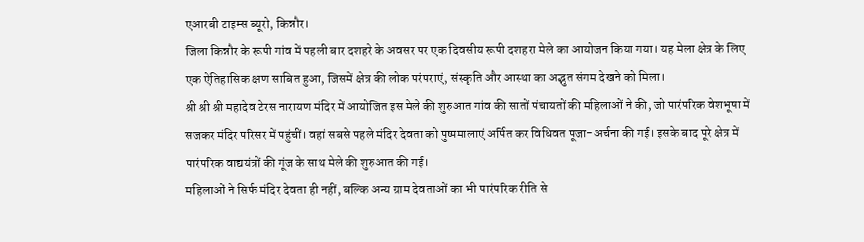एआरबी टाइम्स ब्यूरो, किन्नौर।
जिला किन्नौर के रूपी गांव में पहली बार दशहरे के अवसर पर एक दिवसीय रूपी दशहरा मेले का आयोजन किया गया। यह मेला क्षेत्र के लिए एक ऐतिहासिक क्षण साबित हुआ, जिसमें क्षेत्र की लोक परंपराएं, संस्कृति और आस्था का अद्भुत संगम देखने को मिला।
श्री श्री श्री महादेव टेरस नारायण मंदिर में आयोजित इस मेले की शुरुआत गांव की सातों पंचायतों की महिलाओं ने की, जो पारंपरिक वेशभूषा में सजकर मंदिर परिसर में पहुंचीं। वहां सबसे पहले मंदिर देवता को पुष्पमालाएं अर्पित कर विधिवत पूजा-अर्चना की गई। इसके बाद पूरे क्षेत्र में पारंपरिक वाद्ययंत्रों की गूंज के साथ मेले की शुरुआत की गई।
महिलाओं ने सिर्फ मंदिर देवता ही नहीं, बल्कि अन्य ग्राम देवताओं का भी पारंपरिक रीति से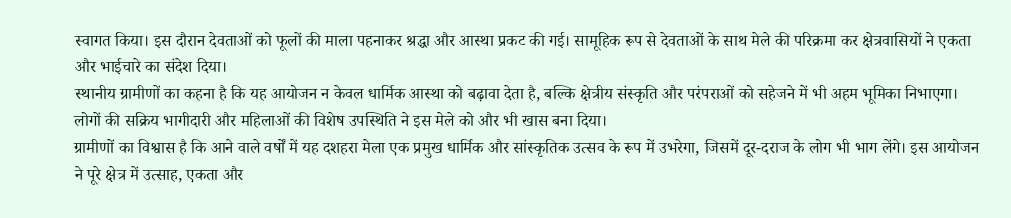स्वागत किया। इस दौरान देवताओं को फूलों की माला पहनाकर श्रद्धा और आस्था प्रकट की गई। सामूहिक रूप से देवताओं के साथ मेले की परिक्रमा कर क्षेत्रवासियों ने एकता और भाईचारे का संदेश दिया।
स्थानीय ग्रामीणों का कहना है कि यह आयोजन न केवल धार्मिक आस्था को बढ़ावा देता है, बल्कि क्षेत्रीय संस्कृति और परंपराओं को सहेजने में भी अहम भूमिका निभाएगा। लोगों की सक्रिय भागीदारी और महिलाओं की विशेष उपस्थिति ने इस मेले को और भी खास बना दिया।
ग्रामीणों का विश्वास है कि आने वाले वर्षों में यह दशहरा मेला एक प्रमुख धार्मिक और सांस्कृतिक उत्सव के रूप में उभरेगा, जिसमें दूर-दराज के लोग भी भाग लेंगे। इस आयोजन ने पूरे क्षेत्र में उत्साह, एकता और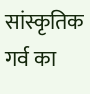सांस्कृतिक गर्व का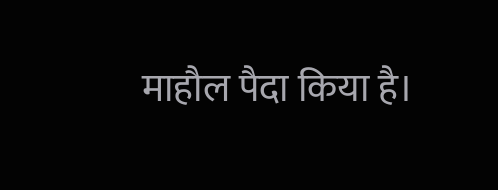माहौल पैदा किया है।